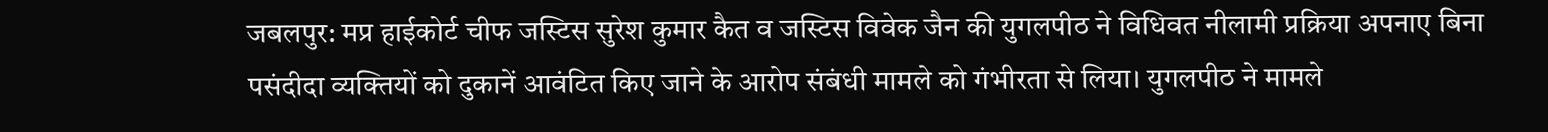जबलपुर: मप्र हाईकोर्ट चीफ जस्टिस सुरेश कुमार कैत व जस्टिस विवेक जैन की युगलपीठ ने विधिवत नीलामी प्रक्रिया अपनाए बिना पसंदीदा व्यक्तियों को दुकानें आवंटित किए जाने के आरोप संबंधी मामले को गंभीरता से लिया। युगलपीठ ने मामले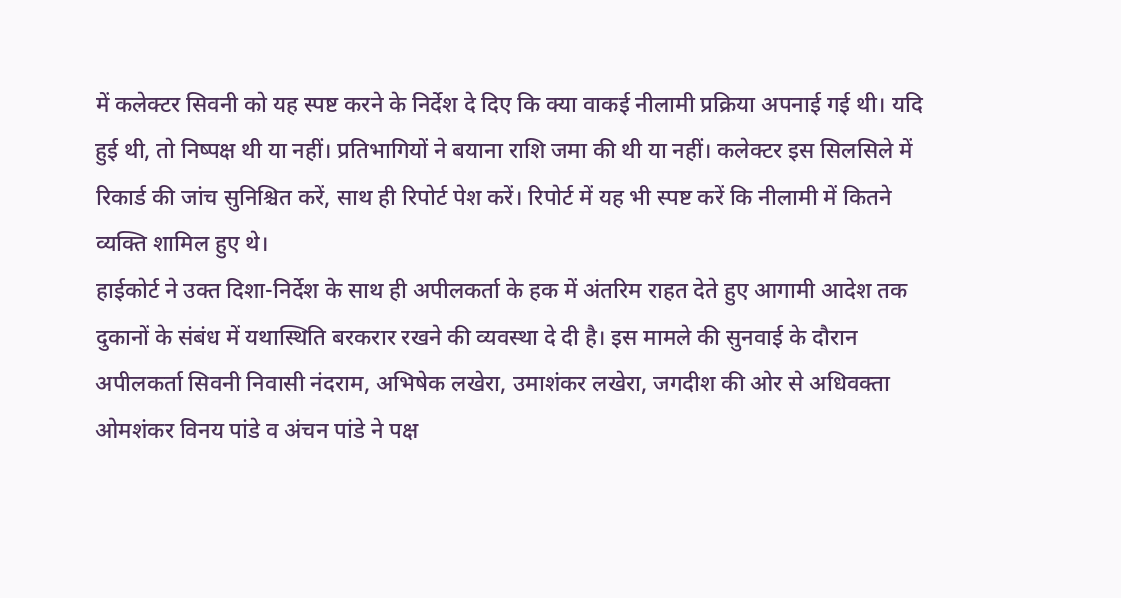में कलेक्टर सिवनी को यह स्पष्ट करने के निर्देश दे दिए कि क्या वाकई नीलामी प्रक्रिया अपनाई गई थी। यदि हुई थी, तो निष्पक्ष थी या नहीं। प्रतिभागियों ने बयाना राशि जमा की थी या नहीं। कलेक्टर इस सिलसिले में रिकार्ड की जांच सुनिश्चित करें, साथ ही रिपोर्ट पेश करें। रिपोर्ट में यह भी स्पष्ट करें कि नीलामी में कितने व्यक्ति शामिल हुए थे।
हाईकोर्ट ने उक्त दिशा-निर्देश के साथ ही अपीलकर्ता के हक में अंतरिम राहत देते हुए आगामी आदेश तक दुकानों के संबंध में यथास्थिति बरकरार रखने की व्यवस्था दे दी है। इस मामले की सुनवाई के दौरान अपीलकर्ता सिवनी निवासी नंदराम, अभिषेक लखेरा, उमाशंकर लखेरा, जगदीश की ओर से अधिवक्ता ओमशंकर विनय पांडे व अंचन पांडे ने पक्ष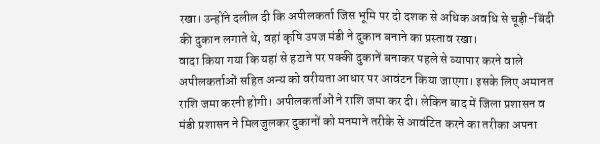रखा। उन्होंने दलील दी कि अपीलकर्ता जिस भूमि पर दो दशक से अधिक अवधि से चूड़ी-बिंदी की दुकान लगाते थे, वहां कृषि उपज मंडी ने दुकान बनाने का प्रस्ताव रखा।
वादा किया गया कि यहां से हटाने पर पक्की दुकानें बनाकर पहले से व्यापार करने वाले अपीलकर्ताओं सहित अन्य को वरीयता आधार पर आवंटन किया जाएगा। इसके लिए अमानत राशि जमा करनी होगी। अपीलकर्ताओं ने राशि जमा कर दी। लेकिन बाद में जिला प्रशासन व मंडी प्रशासन ने मिलजुलकर दुकानों को मनमाने तरीके से आवंटित करने का तरीका अपना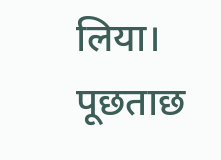लिया। पूछताछ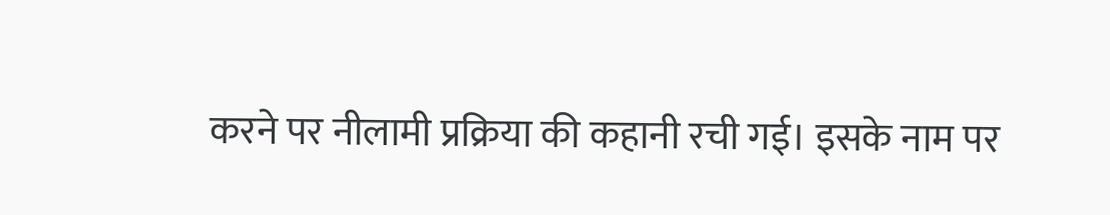करने पर नीलामी प्रक्रिया की कहानी रची गई। इसके नाम पर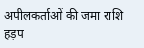अपीलकर्ताओं की जमा राशि हड़प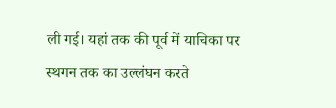ली गई। यहां तक की पूर्व में याचिका पर स्थगन तक का उल्लंघन करते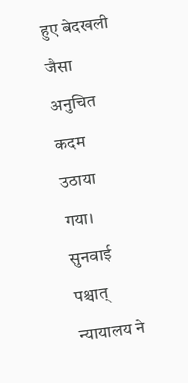हुए बेदखली जैसा अनुचित कदम उठाया गया। सुनवाई पश्चात् न्यायालय ने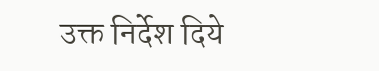उक्त निर्देश दिये